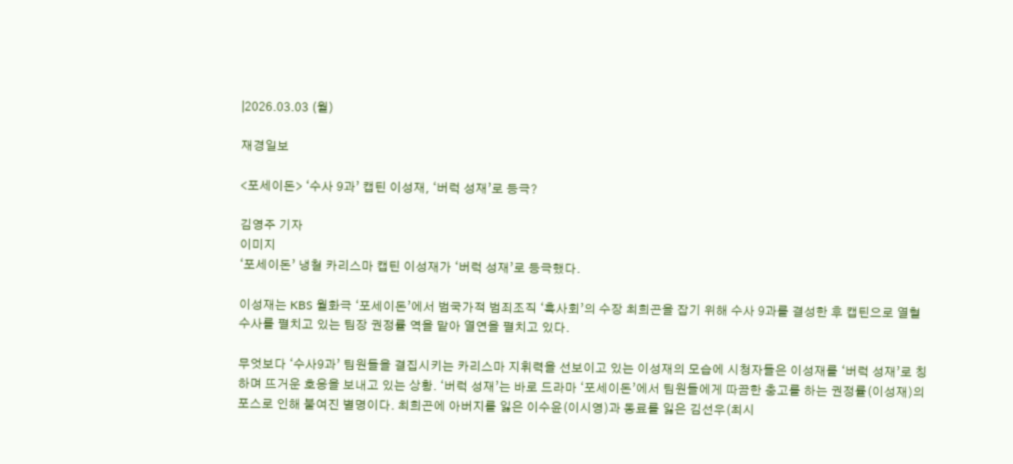|2026.03.03 (월)

재경일보

<포세이돈> ‘수사 9과’ 캡틴 이성재, ‘버럭 성재’로 등극?

김영주 기자
이미지
‘포세이돈’ 냉철 카리스마 캡틴 이성재가 ‘버럭 성재’로 등극했다.

이성재는 KBS 월화극 ‘포세이돈’에서 범국가적 범죄조직 ‘흑사회’의 수장 최희곤을 잡기 위해 수사 9과를 결성한 후 캡틴으로 열혈 수사를 펼치고 있는 팀장 권정률 역을 맡아 열연을 펼치고 있다.

무엇보다 ‘수사9과’ 팀원들을 결집시키는 카리스마 지휘력을 선보이고 있는 이성재의 모습에 시청자들은 이성재를 ‘버럭 성재’로 칭하며 뜨거운 호응을 보내고 있는 상황. ‘버럭 성재’는 바로 드라마 ‘포세이돈’에서 팀원들에게 따끔한 충고를 하는 권정률(이성재)의 포스로 인해 붙여진 별명이다. 최희곤에 아버지를 잃은 이수윤(이시영)과 동료를 잃은 김선우(최시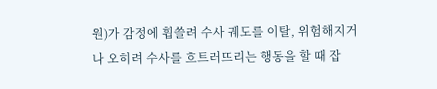원)가 감정에 휩쓸려 수사 궤도를 이탈, 위험해지거나 오히려 수사를 흐트러뜨리는 행동을 할 때 잡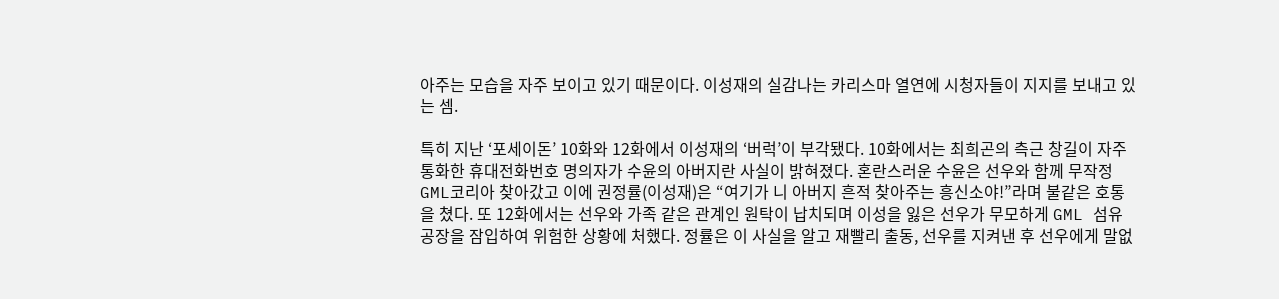아주는 모습을 자주 보이고 있기 때문이다. 이성재의 실감나는 카리스마 열연에 시청자들이 지지를 보내고 있는 셈.

특히 지난 ‘포세이돈’ 10화와 12화에서 이성재의 ‘버럭’이 부각됐다. 10화에서는 최희곤의 측근 창길이 자주 통화한 휴대전화번호 명의자가 수윤의 아버지란 사실이 밝혀졌다. 혼란스러운 수윤은 선우와 함께 무작정 GML코리아 찾아갔고 이에 권정률(이성재)은 “여기가 니 아버지 흔적 찾아주는 흥신소야!”라며 불같은 호통을 쳤다. 또 12화에서는 선우와 가족 같은 관계인 원탁이 납치되며 이성을 잃은 선우가 무모하게 GML 섬유 공장을 잠입하여 위험한 상황에 처했다. 정률은 이 사실을 알고 재빨리 출동, 선우를 지켜낸 후 선우에게 말없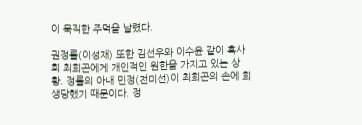이 묵직한 주먹을 날렸다.

권정률(이성재) 또한 김선우와 이수윤 같이 흑사회 최희곤에게 개인적인 원한을 가지고 있는 상황. 정률의 아내 민정(전미선)이 최희곤의 손에 희생당했기 때문이다. 정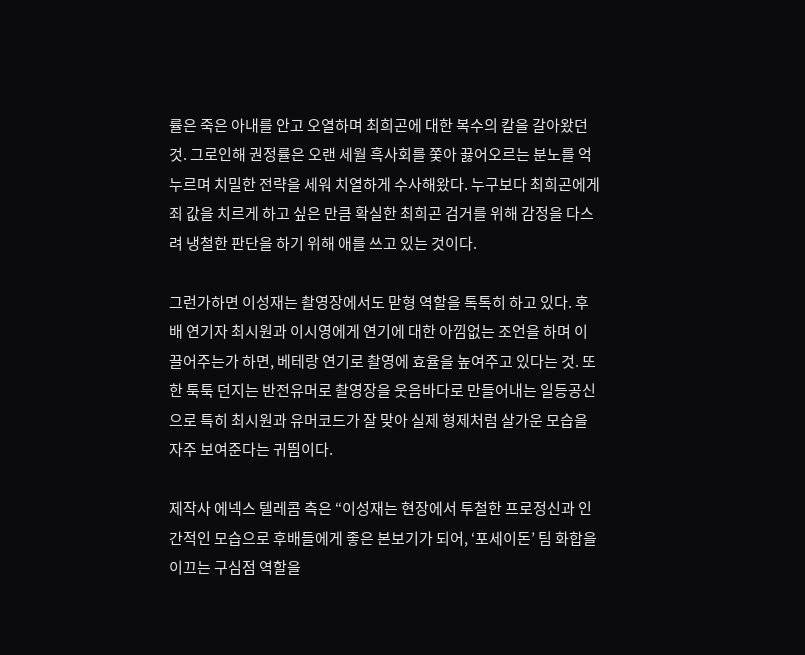률은 죽은 아내를 안고 오열하며 최희곤에 대한 복수의 칼을 갈아왔던 것. 그로인해 권정률은 오랜 세월 흑사회를 쫓아 끓어오르는 분노를 억누르며 치밀한 전략을 세워 치열하게 수사해왔다. 누구보다 최희곤에게 죄 값을 치르게 하고 싶은 만큼 확실한 최희곤 검거를 위해 감정을 다스려 냉철한 판단을 하기 위해 애를 쓰고 있는 것이다.

그런가하면 이성재는 촬영장에서도 맏형 역할을 톡톡히 하고 있다. 후배 연기자 최시원과 이시영에게 연기에 대한 아낌없는 조언을 하며 이끌어주는가 하면, 베테랑 연기로 촬영에 효율을 높여주고 있다는 것. 또한 툭툭 던지는 반전유머로 촬영장을 웃음바다로 만들어내는 일등공신으로 특히 최시원과 유머코드가 잘 맞아 실제 형제처럼 살가운 모습을 자주 보여준다는 귀띔이다.

제작사 에넥스 텔레콤 측은 “이성재는 현장에서 투철한 프로정신과 인간적인 모습으로 후배들에게 좋은 본보기가 되어, ‘포세이돈’ 팀 화합을 이끄는 구심점 역할을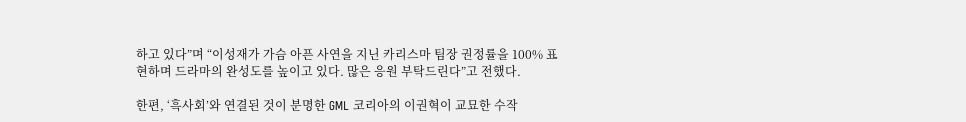하고 있다”며 “이성재가 가슴 아픈 사연을 지닌 카리스마 팀장 권정률을 100% 표현하며 드라마의 완성도를 높이고 있다. 많은 응원 부탁드린다”고 전했다.

한편, ‘흑사회’와 연결된 것이 분명한 GML 코리아의 이권혁이 교묘한 수작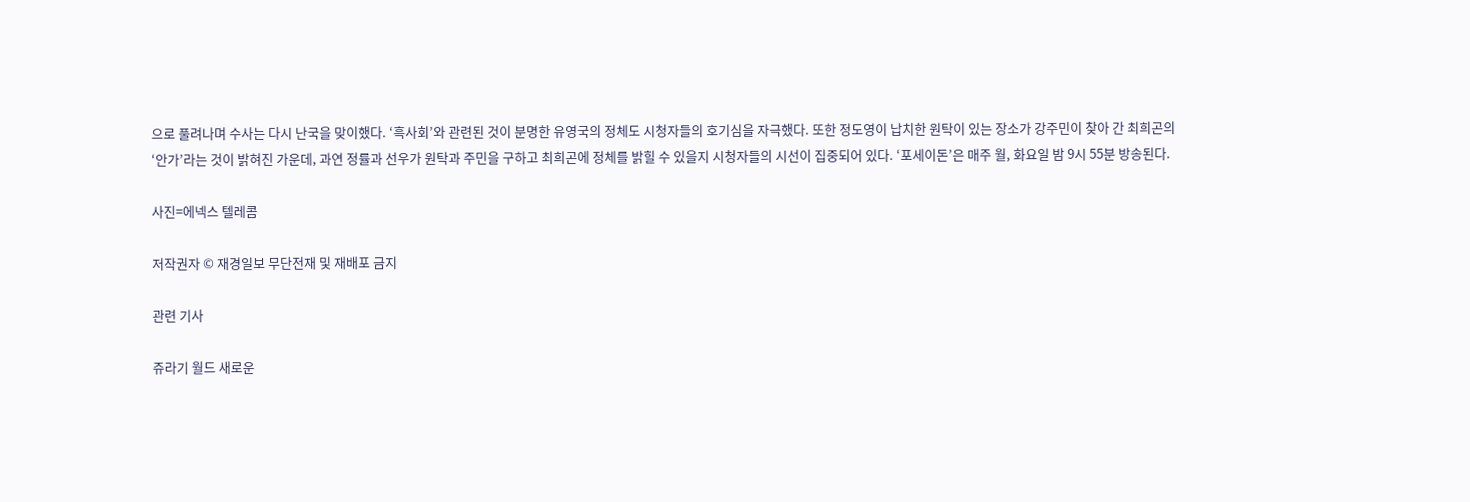으로 풀려나며 수사는 다시 난국을 맞이했다. ‘흑사회’와 관련된 것이 분명한 유영국의 정체도 시청자들의 호기심을 자극했다. 또한 정도영이 납치한 원탁이 있는 장소가 강주민이 찾아 간 최희곤의 ‘안가’라는 것이 밝혀진 가운데, 과연 정률과 선우가 원탁과 주민을 구하고 최희곤에 정체를 밝힐 수 있을지 시청자들의 시선이 집중되어 있다. ‘포세이돈’은 매주 월, 화요일 밤 9시 55분 방송된다.

사진=에넥스 텔레콤

저작권자 © 재경일보 무단전재 및 재배포 금지

관련 기사

쥬라기 월드 새로운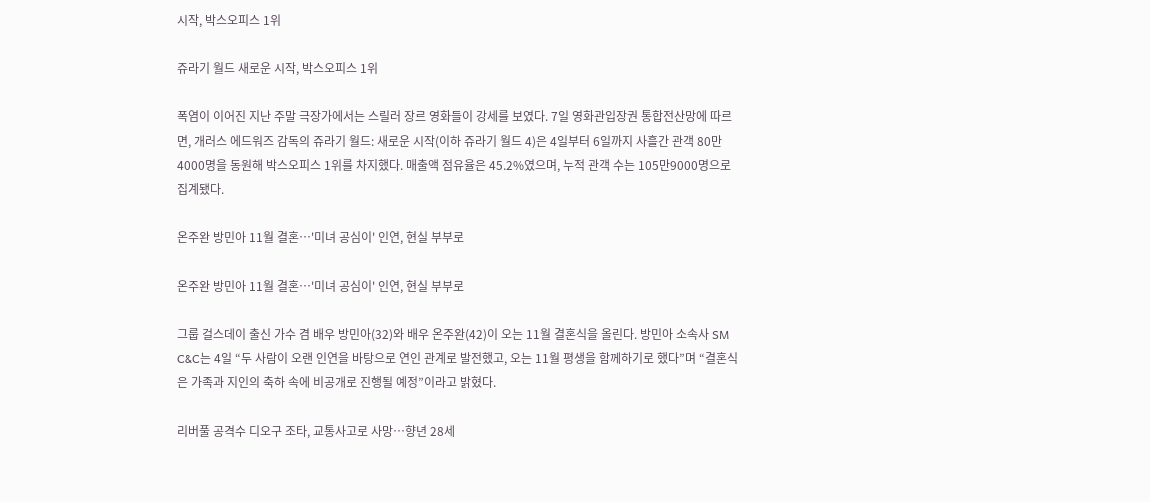시작, 박스오피스 1위

쥬라기 월드 새로운 시작, 박스오피스 1위

폭염이 이어진 지난 주말 극장가에서는 스릴러 장르 영화들이 강세를 보였다. 7일 영화관입장권 통합전산망에 따르면, 개러스 에드워즈 감독의 쥬라기 월드: 새로운 시작(이하 쥬라기 월드 4)은 4일부터 6일까지 사흘간 관객 80만4000명을 동원해 박스오피스 1위를 차지했다. 매출액 점유율은 45.2%였으며, 누적 관객 수는 105만9000명으로 집계됐다.

온주완 방민아 11월 결혼…'미녀 공심이' 인연, 현실 부부로

온주완 방민아 11월 결혼…'미녀 공심이' 인연, 현실 부부로

그룹 걸스데이 출신 가수 겸 배우 방민아(32)와 배우 온주완(42)이 오는 11월 결혼식을 올린다. 방민아 소속사 SM C&C는 4일 “두 사람이 오랜 인연을 바탕으로 연인 관계로 발전했고, 오는 11월 평생을 함께하기로 했다”며 “결혼식은 가족과 지인의 축하 속에 비공개로 진행될 예정”이라고 밝혔다.

리버풀 공격수 디오구 조타, 교통사고로 사망…향년 28세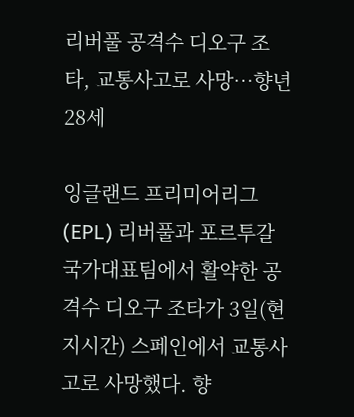리버풀 공격수 디오구 조타, 교통사고로 사망…향년 28세

잉글랜드 프리미어리그(EPL) 리버풀과 포르투갈 국가대표팀에서 활약한 공격수 디오구 조타가 3일(현지시간) 스페인에서 교통사고로 사망했다. 향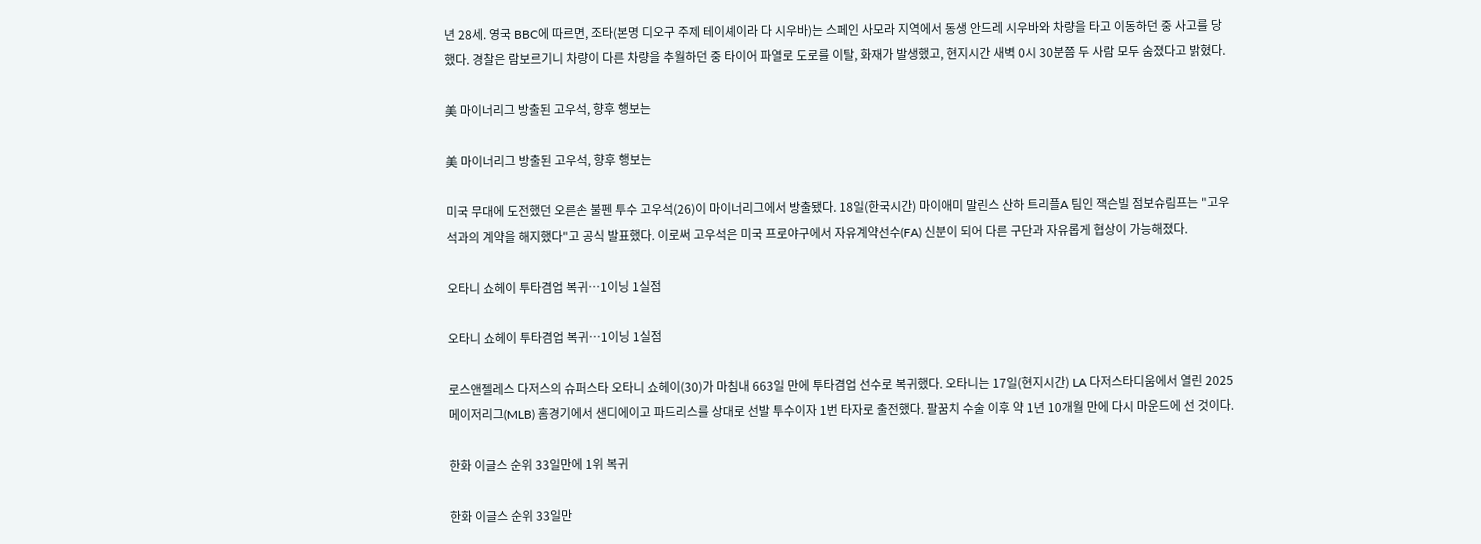년 28세. 영국 BBC에 따르면, 조타(본명 디오구 주제 테이셰이라 다 시우바)는 스페인 사모라 지역에서 동생 안드레 시우바와 차량을 타고 이동하던 중 사고를 당했다. 경찰은 람보르기니 차량이 다른 차량을 추월하던 중 타이어 파열로 도로를 이탈, 화재가 발생했고, 현지시간 새벽 0시 30분쯤 두 사람 모두 숨졌다고 밝혔다.

美 마이너리그 방출된 고우석, 향후 행보는

美 마이너리그 방출된 고우석, 향후 행보는

미국 무대에 도전했던 오른손 불펜 투수 고우석(26)이 마이너리그에서 방출됐다. 18일(한국시간) 마이애미 말린스 산하 트리플A 팀인 잭슨빌 점보슈림프는 "고우석과의 계약을 해지했다"고 공식 발표했다. 이로써 고우석은 미국 프로야구에서 자유계약선수(FA) 신분이 되어 다른 구단과 자유롭게 협상이 가능해졌다.

오타니 쇼헤이 투타겸업 복귀…1이닝 1실점

오타니 쇼헤이 투타겸업 복귀…1이닝 1실점

로스앤젤레스 다저스의 슈퍼스타 오타니 쇼헤이(30)가 마침내 663일 만에 투타겸업 선수로 복귀했다. 오타니는 17일(현지시간) LA 다저스타디움에서 열린 2025 메이저리그(MLB) 홈경기에서 샌디에이고 파드리스를 상대로 선발 투수이자 1번 타자로 출전했다. 팔꿈치 수술 이후 약 1년 10개월 만에 다시 마운드에 선 것이다.

한화 이글스 순위 33일만에 1위 복귀

한화 이글스 순위 33일만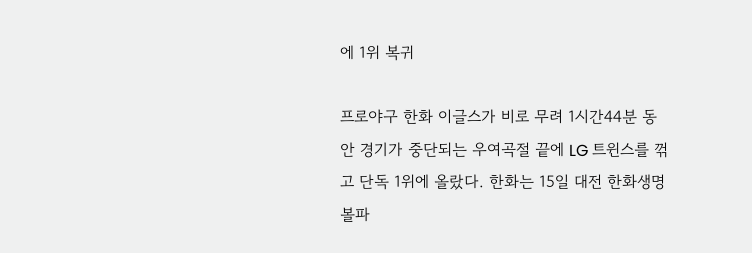에 1위 복귀

프로야구 한화 이글스가 비로 무려 1시간44분 동안 경기가 중단되는 우여곡절 끝에 LG 트윈스를 꺾고 단독 1위에 올랐다. 한화는 15일 대전 한화생명 볼파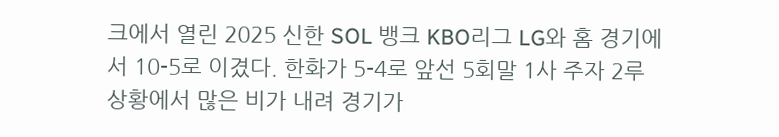크에서 열린 2025 신한 SOL 뱅크 KBO리그 LG와 홈 경기에서 10-5로 이겼다. 한화가 5-4로 앞선 5회말 1사 주자 2루 상황에서 많은 비가 내려 경기가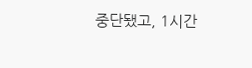중단됐고, 1시간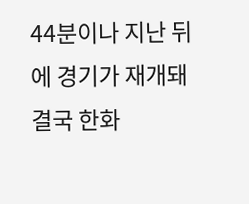44분이나 지난 뒤에 경기가 재개돼 결국 한화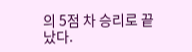의 5점 차 승리로 끝났다.